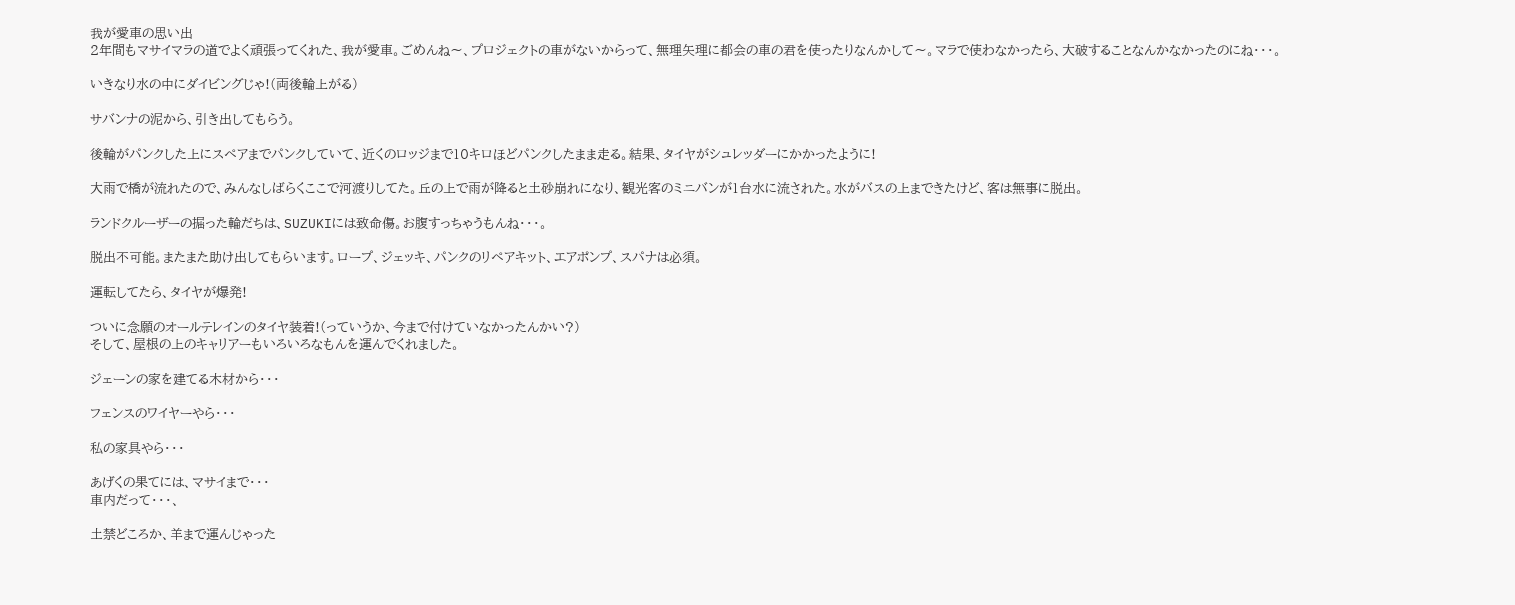我が愛車の思い出
2年間もマサイマラの道でよく頑張ってくれた、我が愛車。ごめんね〜、プロジェクトの車がないからって、無理矢理に都会の車の君を使ったりなんかして〜。マラで使わなかったら、大破することなんかなかったのにね・・・。

いきなり水の中にダイビングじゃ!(両後輪上がる)

サバンナの泥から、引き出してもらう。

後輪がパンクした上にスペアまでパンクしていて、近くのロッジまで10キロほどパンクしたまま走る。結果、タイヤがシュレッダーにかかったように!

大雨で橋が流れたので、みんなしばらくここで河渡りしてた。丘の上で雨が降ると土砂崩れになり、観光客のミニバンが1台水に流された。水がバスの上まできたけど、客は無事に脱出。

ランドクルーザーの掘った輪だちは、SUZUKIには致命傷。お腹すっちゃうもんね・・・。

脱出不可能。またまた助け出してもらいます。ロープ、ジェッキ、パンクのリペアキット、エアポンプ、スパナは必須。

運転してたら、タイヤが爆発!

ついに念願のオールテレインのタイヤ装着!(っていうか、今まで付けていなかったんかい?)
そして、屋根の上のキャリアーもいろいろなもんを運んでくれました。

ジェーンの家を建てる木材から・・・

フェンスのワイヤーやら・・・

私の家具やら・・・

あげくの果てには、マサイまで・・・
車内だって・・・、

土禁どころか、羊まで運んじゃった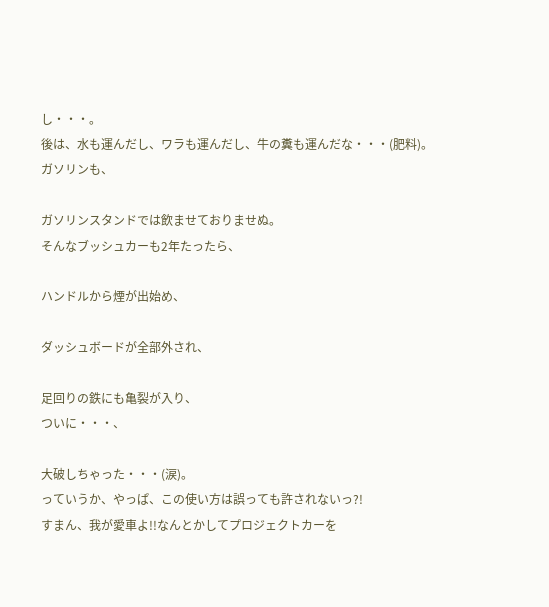し・・・。
後は、水も運んだし、ワラも運んだし、牛の糞も運んだな・・・(肥料)。
ガソリンも、

ガソリンスタンドでは飲ませておりませぬ。
そんなブッシュカーも2年たったら、

ハンドルから煙が出始め、

ダッシュボードが全部外され、

足回りの鉄にも亀裂が入り、
ついに・・・、

大破しちゃった・・・(涙)。
っていうか、やっぱ、この使い方は誤っても許されないっ?!
すまん、我が愛車よ!!なんとかしてプロジェクトカーを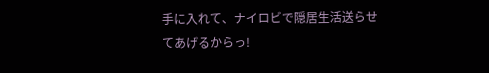手に入れて、ナイロビで隠居生活送らせてあげるからっ!